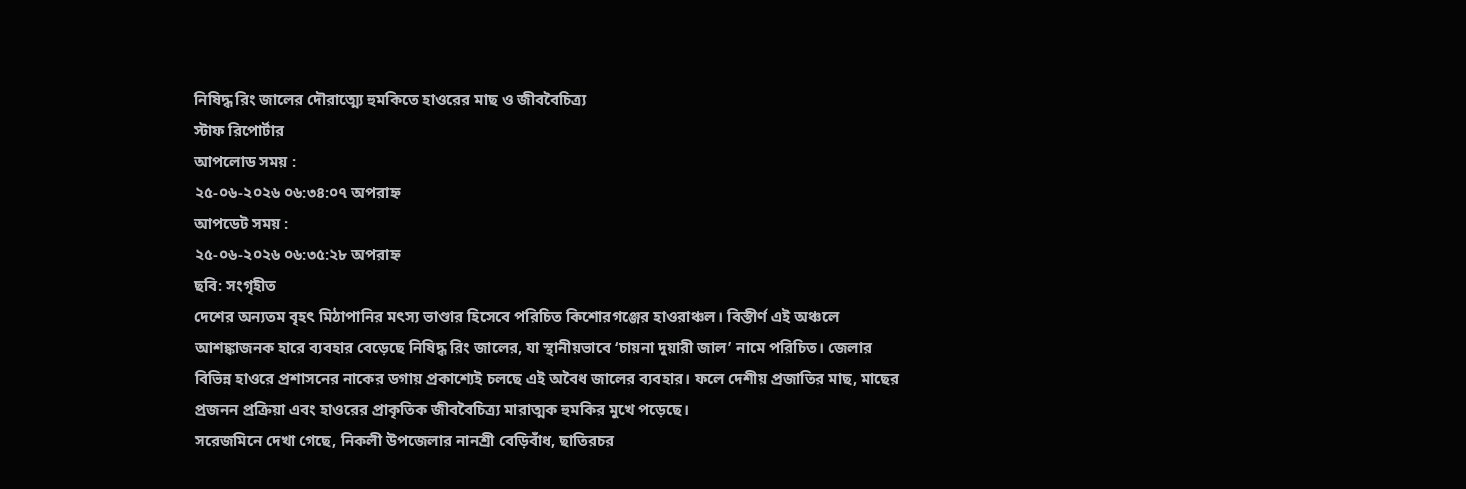নিষিদ্ধ রিং জালের দৌরাত্ম্যে হুমকিতে হাওরের মাছ ও জীববৈচিত্র্য
স্টাফ রিপোর্টার
আপলোড সময় :
২৫-০৬-২০২৬ ০৬:৩৪:০৭ অপরাহ্ন
আপডেট সময় :
২৫-০৬-২০২৬ ০৬:৩৫:২৮ অপরাহ্ন
ছবি: সংগৃহীত
দেশের অন্যতম বৃহৎ মিঠাপানির মৎস্য ভাণ্ডার হিসেবে পরিচিত কিশোরগঞ্জের হাওরাঞ্চল। বিস্তীর্ণ এই অঞ্চলে আশঙ্কাজনক হারে ব্যবহার বেড়েছে নিষিদ্ধ রিং জালের, যা স্থানীয়ভাবে ‘চায়না দুয়ারী জাল’ নামে পরিচিত। জেলার বিভিন্ন হাওরে প্রশাসনের নাকের ডগায় প্রকাশ্যেই চলছে এই অবৈধ জালের ব্যবহার। ফলে দেশীয় প্রজাতির মাছ, মাছের প্রজনন প্রক্রিয়া এবং হাওরের প্রাকৃতিক জীববৈচিত্র্য মারাত্মক হুমকির মুখে পড়েছে।
সরেজমিনে দেখা গেছে, নিকলী উপজেলার নানশ্রী বেড়িবাঁধ, ছাতিরচর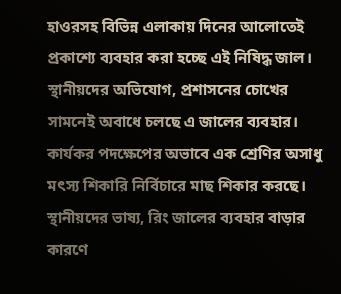হাওরসহ বিভিন্ন এলাকায় দিনের আলোতেই প্রকাশ্যে ব্যবহার করা হচ্ছে এই নিষিদ্ধ জাল। স্থানীয়দের অভিযোগ, প্রশাসনের চোখের সামনেই অবাধে চলছে এ জালের ব্যবহার। কার্যকর পদক্ষেপের অভাবে এক শ্রেণির অসাধু মৎস্য শিকারি নির্বিচারে মাছ শিকার করছে।
স্থানীয়দের ভাষ্য, রিং জালের ব্যবহার বাড়ার কারণে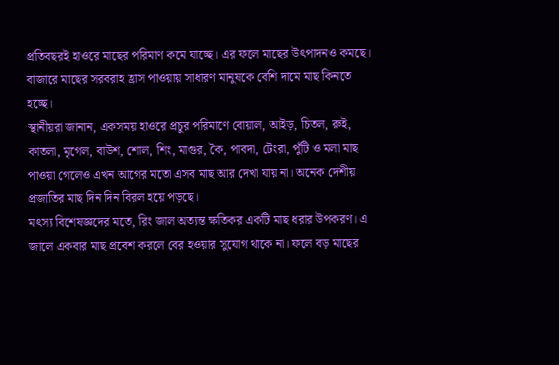প্রতিবছরই হাওরে মাছের পরিমাণ কমে যাচ্ছে। এর ফলে মাছের উৎপাদনও কমছে। বাজারে মাছের সরবরাহ হ্রাস পাওয়ায় সাধারণ মানুষকে বেশি দামে মাছ কিনতে হচ্ছে।
স্থানীয়রা জানান, একসময় হাওরে প্রচুর পরিমাণে বোয়াল, আইড়, চিতল, রুই, কাতলা, মৃগেল, বাউশ, শোল, শিং, মাগুর, কৈ, পাবদা, টেংরা, পুঁটি ও মলা মাছ পাওয়া গেলেও এখন আগের মতো এসব মাছ আর দেখা যায় না। অনেক দেশীয় প্রজাতির মাছ দিন দিন বিরল হয়ে পড়ছে।
মৎস্য বিশেষজ্ঞদের মতে, রিং জাল অত্যন্ত ক্ষতিকর একটি মাছ ধরার উপকরণ। এ জালে একবার মাছ প্রবেশ করলে বের হওয়ার সুযোগ থাকে না। ফলে বড় মাছের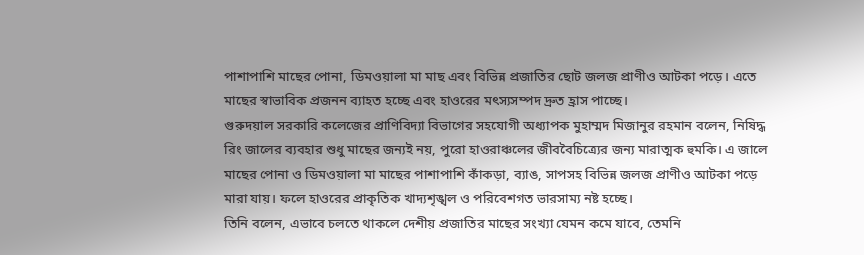পাশাপাশি মাছের পোনা, ডিমওয়ালা মা মাছ এবং বিভিন্ন প্রজাতির ছোট জলজ প্রাণীও আটকা পড়ে। এতে মাছের স্বাভাবিক প্রজনন ব্যাহত হচ্ছে এবং হাওরের মৎস্যসম্পদ দ্রুত হ্রাস পাচ্ছে।
গুরুদয়াল সরকারি কলেজের প্রাণিবিদ্যা বিভাগের সহযোগী অধ্যাপক মুহাম্মদ মিজানুর রহমান বলেন, নিষিদ্ধ রিং জালের ব্যবহার শুধু মাছের জন্যই নয়, পুরো হাওরাঞ্চলের জীববৈচিত্র্যের জন্য মারাত্মক হুমকি। এ জালে মাছের পোনা ও ডিমওয়ালা মা মাছের পাশাপাশি কাঁকড়া, ব্যাঙ, সাপসহ বিভিন্ন জলজ প্রাণীও আটকা পড়ে মারা যায়। ফলে হাওরের প্রাকৃতিক খাদ্যশৃঙ্খল ও পরিবেশগত ভারসাম্য নষ্ট হচ্ছে।
তিনি বলেন, এভাবে চলতে থাকলে দেশীয় প্রজাতির মাছের সংখ্যা যেমন কমে যাবে, তেমনি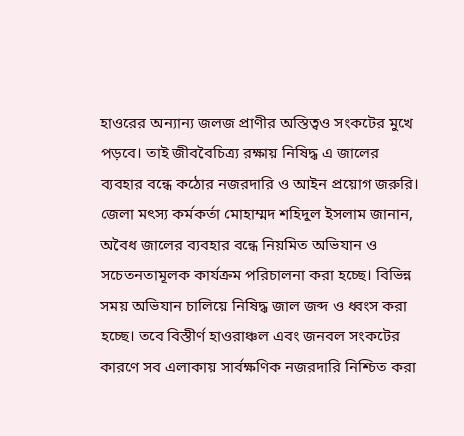হাওরের অন্যান্য জলজ প্রাণীর অস্তিত্বও সংকটের মুখে পড়বে। তাই জীববৈচিত্র্য রক্ষায় নিষিদ্ধ এ জালের ব্যবহার বন্ধে কঠোর নজরদারি ও আইন প্রয়োগ জরুরি।
জেলা মৎস্য কর্মকর্তা মোহাম্মদ শহিদুল ইসলাম জানান, অবৈধ জালের ব্যবহার বন্ধে নিয়মিত অভিযান ও সচেতনতামূলক কার্যক্রম পরিচালনা করা হচ্ছে। বিভিন্ন সময় অভিযান চালিয়ে নিষিদ্ধ জাল জব্দ ও ধ্বংস করা হচ্ছে। তবে বিস্তীর্ণ হাওরাঞ্চল এবং জনবল সংকটের কারণে সব এলাকায় সার্বক্ষণিক নজরদারি নিশ্চিত করা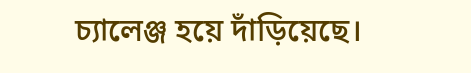চ্যালেঞ্জ হয়ে দাঁড়িয়েছে।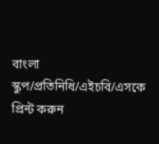বাংলা স্কুপ/প্রতিনিধি/এইচবি/এসকে
প্রিন্ট করুন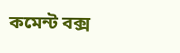কমেন্ট বক্স